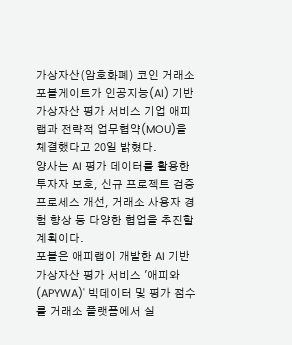가상자산(암호화폐) 코인 거래소 포블게이트가 인공지능(AI) 기반 가상자산 평가 서비스 기업 애피랩과 전략적 업무협약(MOU)을 체결했다고 20일 밝혔다.
양사는 AI 평가 데이터를 활용한 투자자 보호, 신규 프로젝트 검증 프로세스 개선, 거래소 사용자 경험 향상 등 다양한 협업을 추진할 계획이다.
포블은 애피랩이 개발한 AI 기반 가상자산 평가 서비스 '애피와(APYWA)' 빅데이터 및 평가 점수를 거래소 플랫폼에서 실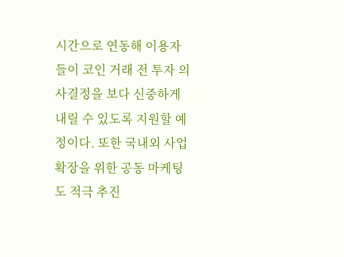시간으로 연동해 이용자들이 코인 거래 전 투자 의사결정을 보다 신중하게 내릴 수 있도록 지원할 예정이다. 또한 국내외 사업 확장을 위한 공동 마케팅도 적극 추진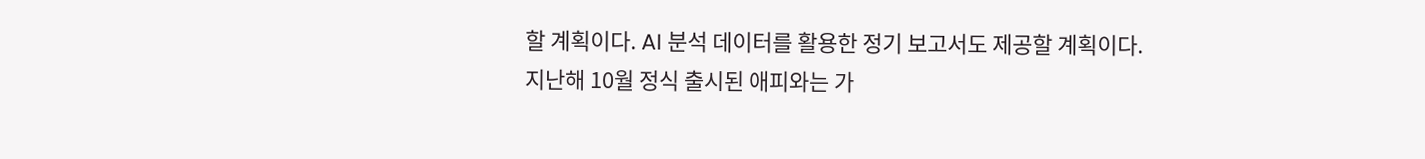할 계획이다. AI 분석 데이터를 활용한 정기 보고서도 제공할 계획이다.
지난해 10월 정식 출시된 애피와는 가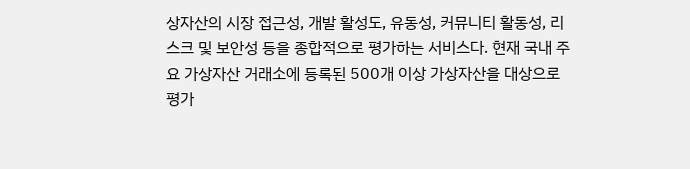상자산의 시장 접근성, 개발 활성도, 유동성, 커뮤니티 활동성, 리스크 및 보안성 등을 종합적으로 평가하는 서비스다. 현재 국내 주요 가상자산 거래소에 등록된 500개 이상 가상자산을 대상으로 평가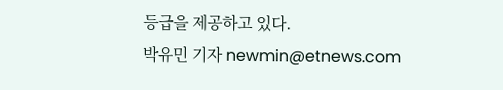등급을 제공하고 있다.
박유민 기자 newmin@etnews.com